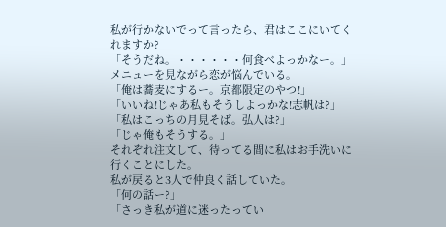私が行かないでって言ったら、君はここにいてくれますか?
「そうだね。・・・・・・何食べよっかなー。」
メニューを見ながら恋が悩んでいる。
「俺は蕎麦にするー。京都限定のやつ!」
「いいね!じゃあ私もそうしよっかな!志帆は?」
「私はこっちの月見そば。弘人は?」
「じゃ俺もそうする。」
それぞれ注文して、待ってる間に私はお手洗いに行くことにした。
私が戻ると3人で仲良く話していた。
「何の話ー?」
「さっき私が道に迷ったってい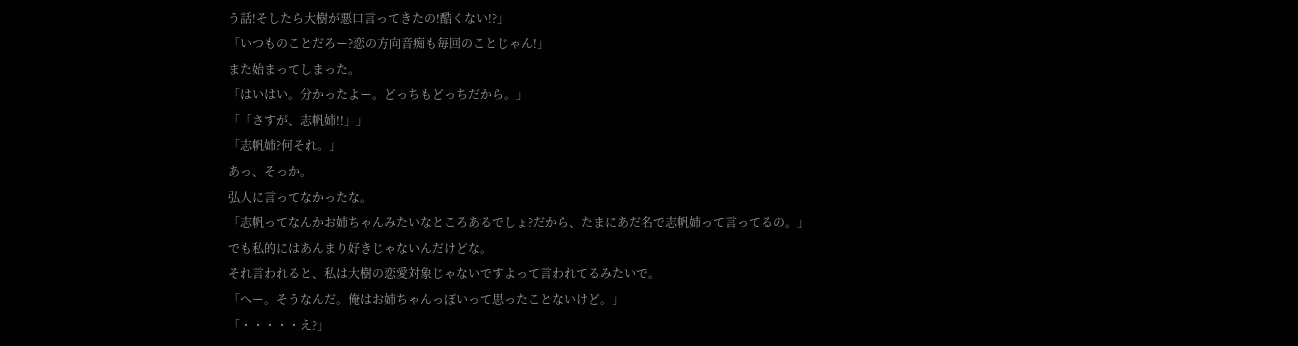う話!そしたら大樹が悪口言ってきたの!酷くない!?」
「いつものことだろー?恋の方向音痴も毎回のことじゃん!」
また始まってしまった。
「はいはい。分かったよー。どっちもどっちだから。」
「「さすが、志帆姉!!」」
「志帆姉?何それ。」
あっ、そっか。
弘人に言ってなかったな。
「志帆ってなんかお姉ちゃんみたいなところあるでしょ?だから、たまにあだ名で志帆姉って言ってるの。」
でも私的にはあんまり好きじゃないんだけどな。
それ言われると、私は大樹の恋愛対象じゃないですよって言われてるみたいで。
「へー。そうなんだ。俺はお姉ちゃんっぽいって思ったことないけど。」
「・・・・・え?」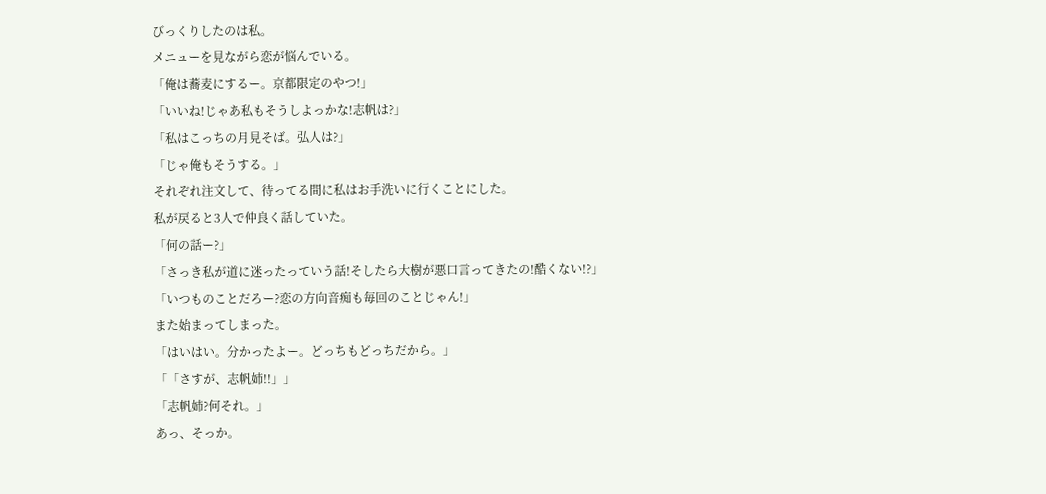びっくりしたのは私。
メニューを見ながら恋が悩んでいる。
「俺は蕎麦にするー。京都限定のやつ!」
「いいね!じゃあ私もそうしよっかな!志帆は?」
「私はこっちの月見そば。弘人は?」
「じゃ俺もそうする。」
それぞれ注文して、待ってる間に私はお手洗いに行くことにした。
私が戻ると3人で仲良く話していた。
「何の話ー?」
「さっき私が道に迷ったっていう話!そしたら大樹が悪口言ってきたの!酷くない!?」
「いつものことだろー?恋の方向音痴も毎回のことじゃん!」
また始まってしまった。
「はいはい。分かったよー。どっちもどっちだから。」
「「さすが、志帆姉!!」」
「志帆姉?何それ。」
あっ、そっか。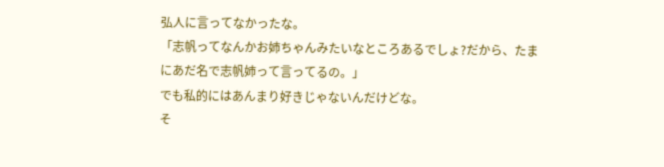弘人に言ってなかったな。
「志帆ってなんかお姉ちゃんみたいなところあるでしょ?だから、たまにあだ名で志帆姉って言ってるの。」
でも私的にはあんまり好きじゃないんだけどな。
そ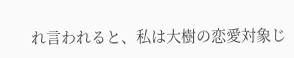れ言われると、私は大樹の恋愛対象じ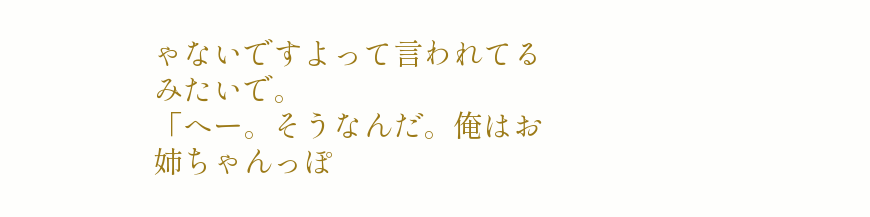ゃないですよって言われてるみたいで。
「へー。そうなんだ。俺はお姉ちゃんっぽ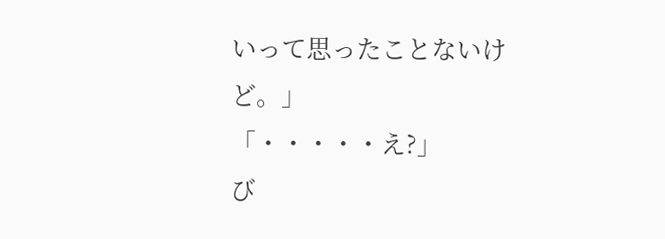いって思ったことないけど。」
「・・・・・え?」
び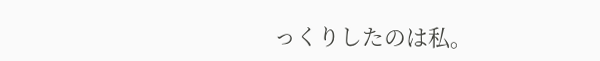っくりしたのは私。